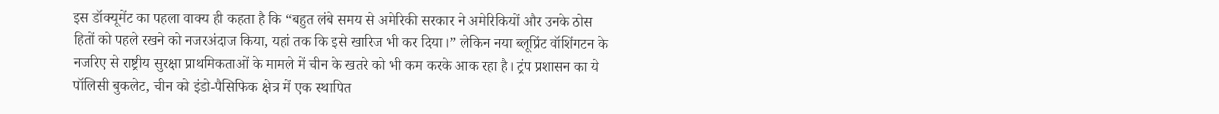इस डॉक्यूमेंट का पहला वाक्य ही कहता है कि “बहुत लंबे समय से अमेरिकी सरकार ने अमेरिकियों और उनके ठोस हितों को पहले रखने को नजरअंदाज किया, यहां तक कि इसे खारिज भी कर दिया।” लेकिन नया ब्लूप्रिंट वॉशिंगटन के नजरिए से राष्ट्रीय सुरक्षा प्राथमिकताओं के मामले में चीन के खतरे को भी कम करके आक रहा है। ट्रंप प्रशासन का ये पॉलिसी बुकलेट, चीन को इंडो-पैसिफिक क्षेत्र में एक स्थापित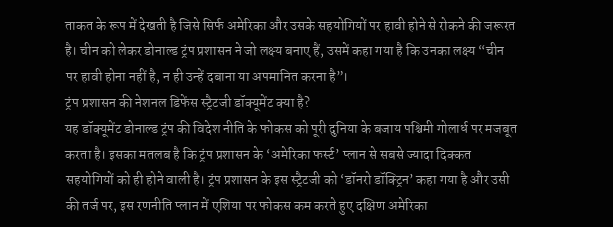ताकत के रूप में देखती है जिसे सिर्फ अमेरिका और उसके सहयोगियों पर हावी होने से रोकने की जरूरत है। चीन को लेकर डोनाल्ड ट्रंप प्रशासन ने जो लक्ष्य बनाए हैं, उसमें कहा गया है कि उनका लक्ष्य “चीन पर हावी होना नहीं है, न ही उन्हें दबाना या अपमानित करना है”।
ट्रंप प्रशासन की नेशनल डिफेंस स्ट्रैटजी डॉक्यूमेंट क्या है?
यह डॉक्यूमेंट डोनाल्ड ट्रंप की विदेश नीति के फोकस को पूरी दुनिया के बजाय पश्चिमी गोलार्ध पर मजबूत करता है। इसका मतलब है कि ट्रंप प्रशासन के ‘अमेरिका फर्स्ट’ प्लान से सबसे ज्यादा दिक्कत सहयोगियों को ही होने वाली है। ट्रंप प्रशासन के इस स्ट्रैटजी को ‘डॉनरो डॉक्ट्रिन’ कहा गया है और उसी की तर्ज पर, इस रणनीति प्लान में एशिया पर फोकस कम करते हुए दक्षिण अमेरिका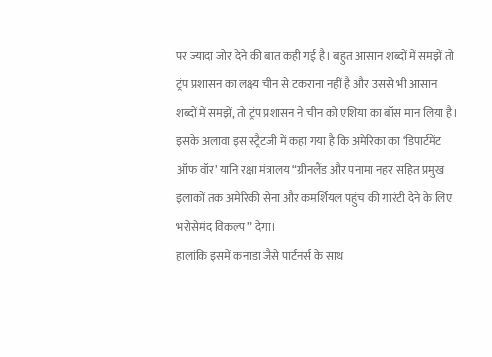पर ज्यादा जोर देने की बात कही गई है। बहुत आसान शब्दों में समझें तो ट्रंप प्रशासन का लक्ष्य चीन से टकराना नहीं है और उससे भी आसान शब्दों में समझें, तो ट्रंप प्रशासन ने चीन को एशिया का बॉस मान लिया है। इसके अलावा इस स्ट्रैटजी में कहा गया है कि अमेरिका का ‘डिपार्टमेंट ऑफ वॉर’ यानि रक्षा मंत्रालय “ग्रीनलैंड और पनामा नहर सहित प्रमुख इलाकों तक अमेरिकी सेना और कमर्शियल पहुंच की गारंटी देने के लिए भरोसेमंद विकल्प” देगा।
हालांकि इसमें कनाडा जैसे पार्टनर्स के साथ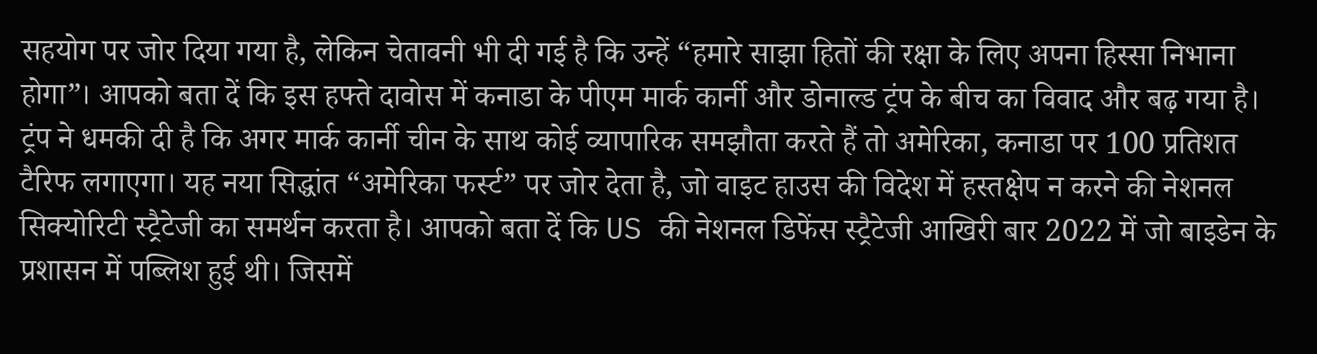सहयोग पर जोर दिया गया है, लेकिन चेतावनी भी दी गई है कि उन्हें “हमारे साझा हितों की रक्षा के लिए अपना हिस्सा निभाना होगा”। आपको बता दें कि इस हफ्ते दावोस में कनाडा के पीएम मार्क कार्नी और डोनाल्ड ट्रंप के बीच का विवाद और बढ़ गया है। ट्रंप ने धमकी दी है कि अगर मार्क कार्नी चीन के साथ कोई व्यापारिक समझौता करते हैं तो अमेरिका, कनाडा पर 100 प्रतिशत टैरिफ लगाएगा। यह नया सिद्धांत “अमेरिका फर्स्ट” पर जोर देता है, जो वाइट हाउस की विदेश में हस्तक्षेप न करने की नेशनल सिक्योरिटी स्ट्रैटेजी का समर्थन करता है। आपको बता दें कि US की नेशनल डिफेंस स्ट्रैटेजी आखिरी बार 2022 में जो बाइडेन के प्रशासन में पब्लिश हुई थी। जिसमें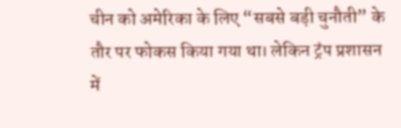चीन को अमेरिका के लिए “सबसे बड़ी चुनौती” के तौर पर फोकस किया गया था। लेकिन ट्रंप प्रशासन में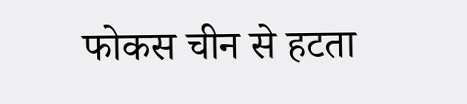फोकस चीन से हटता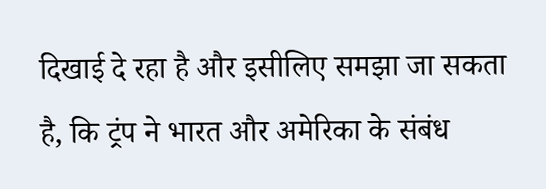दिखाई दे रहा है और इसीलिए समझा जा सकता है, कि ट्रंप ने भारत और अमेरिका के संबंध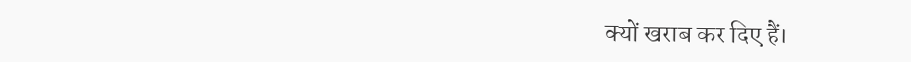क्यों खराब कर दिए हैं।